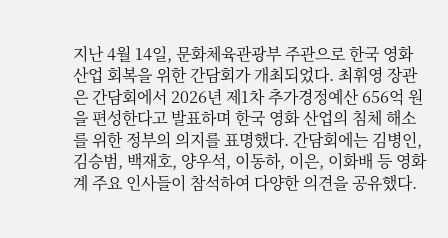지난 4월 14일, 문화체육관광부 주관으로 한국 영화 산업 회복을 위한 간담회가 개최되었다. 최휘영 장관은 간담회에서 2026년 제1차 추가경정예산 656억 원을 편성한다고 발표하며 한국 영화 산업의 침체 해소를 위한 정부의 의지를 표명했다. 간담회에는 김병인, 김승범, 백재호, 양우석, 이동하, 이은, 이화배 등 영화계 주요 인사들이 참석하여 다양한 의견을 공유했다.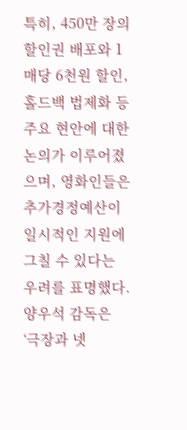특히, 450만 장의 할인권 배포와 1매당 6천원 할인, 홀드백 법제화 등 주요 현안에 대한 논의가 이루어졌으며, 영화인들은 추가경정예산이 일시적인 지원에 그칠 수 있다는 우려를 표명했다. 양우석 감독은 ‘극장과 넷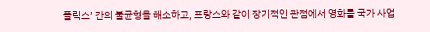플릭스’ 간의 불균형을 해소하고, 프랑스와 같이 장기적인 관점에서 영화를 국가 사업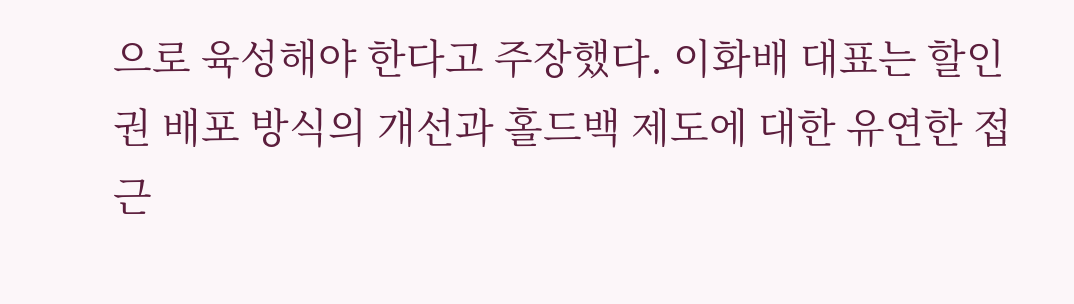으로 육성해야 한다고 주장했다. 이화배 대표는 할인권 배포 방식의 개선과 홀드백 제도에 대한 유연한 접근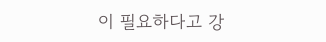이 필요하다고 강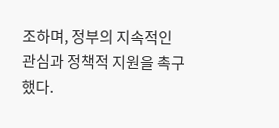조하며, 정부의 지속적인 관심과 정책적 지원을 촉구했다.